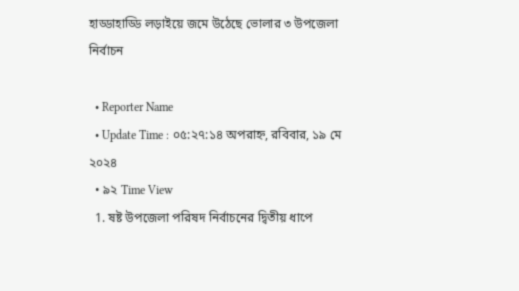হাড্ডাহাড্ডি লড়াইয়ে জমে উঠেছে ভোলার ৩ উপজেলা নির্বাচন

  • Reporter Name
  • Update Time : ০৫:২৭:১৪ অপরাহ্ন, রবিবার, ১৯ মে ২০২৪
  • ৯২ Time View
  1. ষষ্ট উপজেলা পরিষদ নির্বাচনের দ্বিতীয় ধাপে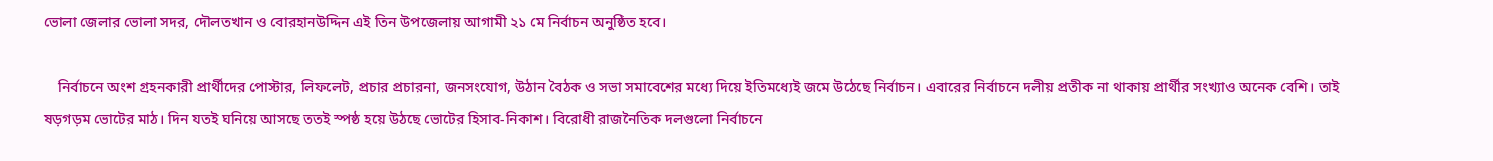ভোলা জেলার ভোলা সদর, দৌলতখান ও বোরহানউদ্দিন এই তিন উপজেলায় আগামী ২১ মে নির্বাচন অনুষ্ঠিত হবে।

    নির্বাচনে অংশ গ্রহনকারী প্রার্থীদের পোস্টার, লিফলেট, প্রচার প্রচারনা, জনসংযোগ, উঠান বৈঠক ও সভা সমাবেশের মধ্যে দিয়ে ইতিমধ্যেই জমে উঠেছে নির্বাচন। এবারের নির্বাচনে দলীয় প্রতীক না থাকায় প্রার্থীর সংখ্যাও অনেক বেশি। তাই ষড়গড়ম ভোটের মাঠ। দিন যতই ঘনিয়ে আসছে ততই স্পষ্ঠ হয়ে উঠছে ভোটের হিসাব-নিকাশ। বিরোধী রাজনৈতিক দলগুলো নির্বাচনে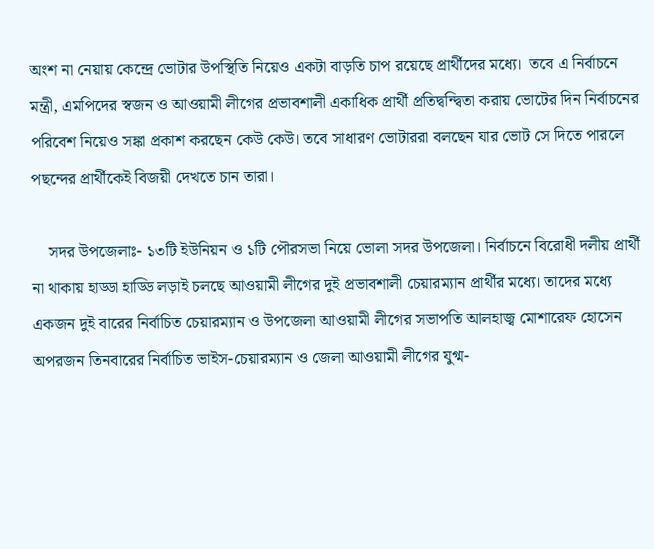অংশ না নেয়ায় কেন্দ্রে ভোটার উপস্থিতি নিয়েও একটা বাড়তি চাপ রয়েছে প্রার্থীদের মধ্যে।  তবে এ নির্বাচনে মন্ত্রী, এমপিদের স্বজন ও আওয়ামী লীগের প্রভাবশালী একাধিক প্রার্থী প্রতিদ্বন্দ্বিতা করায় ভোটের দিন নির্বাচনের পরিবেশ নিয়েও সঙ্কা প্রকাশ করছেন কেউ কেউ। তবে সাধারণ ভোটাররা বলছেন যার ভোট সে দিতে পারলে পছন্দের প্রার্থীকেই বিজয়ী দেখতে চান তারা।

    সদর উপজেলাঃ- ১৩টি ইউনিয়ন ও ১টি পৌরসভা নিয়ে ভোলা সদর উপজেলা। নির্বাচনে বিরোধী দলীয় প্রার্থী না থাকায় হাড্ডা হাড্ডি লড়াই চলছে আওয়ামী লীগের দুই প্রভাবশালী চেয়ারম্যান প্রার্থীর মধ্যে। তাদের মধ্যে একজন দুই বারের নির্বাচিত চেয়ারম্যান ও উপজেলা আওয়ামী লীগের সভাপতি আলহাজ্ব মোশারেফ হোসেন অপরজন তিনবারের নির্বাচিত ভাইস-চেয়ারম্যান ও জেলা আওয়ামী লীগের যুগ্ম-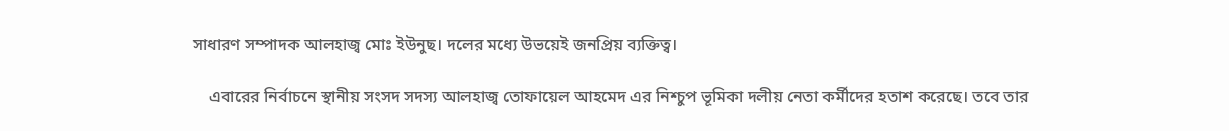সাধারণ সম্পাদক আলহাজ্ব মোঃ ইউনুছ। দলের মধ্যে উভয়েই জনপ্রিয় ব্যক্তিত্ব।

    এবারের নির্বাচনে স্থানীয় সংসদ সদস্য আলহাজ্ব তোফায়েল আহমেদ এর নিশ্চুপ ভূমিকা দলীয় নেতা কর্মীদের হতাশ করেছে। তবে তার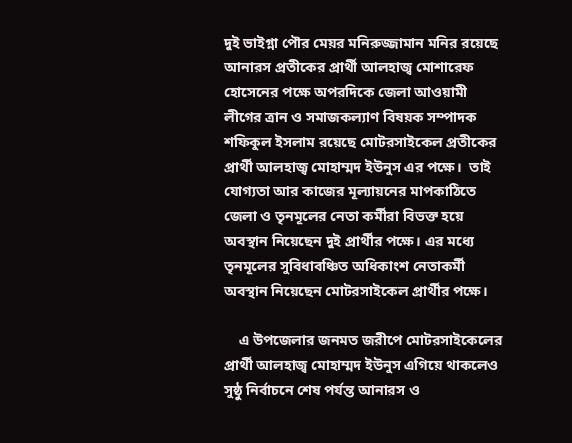দুই ভাইগ্না পৌর মেয়র মনিরুজ্জামান মনির রয়েছে আনারস প্রতীকের প্রার্থী আলহাজ্ব মোশারেফ হোসেনের পক্ষে অপরদিকে জেলা আওয়ামী লীগের ত্রান ও সমাজকল্যাণ বিষয়ক সম্পাদক শফিকুল ইসলাম রয়েছে মোটরসাইকেল প্রতীকের প্রার্থী আলহাজ্ব মোহাম্মদ ইউনুস এর পক্ষে।  তাই যোগ্যতা আর কাজের মূল্যায়নের মাপকাঠিতে জেলা ও তৃনমূলের নেতা কর্মীরা বিভক্ত হয়ে অবস্থান নিয়েছেন দুই প্রার্থীর পক্ষে। এর মধ্যে তৃনমূলের সুবিধাবঞ্চিত অধিকাংশ নেতাকর্মী অবস্থান নিয়েছেন মোটরসাইকেল প্রার্থীর পক্ষে।

    এ উপজেলার জনমত জরীপে মোটরসাইকেলের প্রার্থী আলহাজ্ব মোহাম্মদ ইউনুস এগিয়ে থাকলেও সুষ্ঠু নির্বাচনে শেষ পর্যন্ত আনারস ও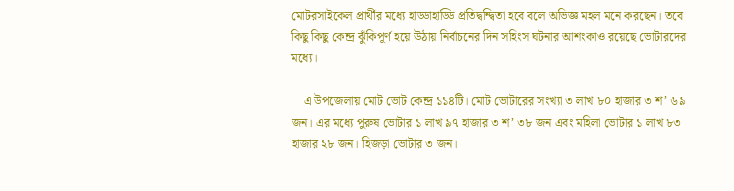মোটরসাইকেল প্রার্থীর মধ্যে হাড্ডাহাড্ডি প্রতিদ্বন্দ্বিতা হবে বলে অভিজ্ঞ মহল মনে করছেন। তবে কিছু কিছু কেন্দ্র ঝুঁকিপূর্ণ হয়ে উঠায় নির্বাচনের দিন সহিংস ঘটনার আশংকাও রয়েছে ভোটারদের মধ্যে।

    এ উপজেলায় মোট ভোট কেন্দ্র ১১৪টি। মোট ভোটারের সংখ্যা ৩ লাখ ৮০ হাজার ৩ শ’ ৬৯ জন। এর মধ্যে পুরুষ ভোটার ১ লাখ ৯৭ হাজার ৩ শ’ ৩৮ জন এবং মহিলা ভোটার ১ লাখ ৮৩ হাজার ২৮ জন। হিজড়া ভোটার ৩ জন।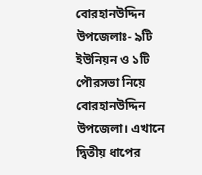বোরহানউদ্দিন উপজেলাঃ- ৯টি ইউনিয়ন ও ১টি পৌরসভা নিয়ে বোরহানউদ্দিন উপজেলা। এখানে দ্বিতীয় ধাপের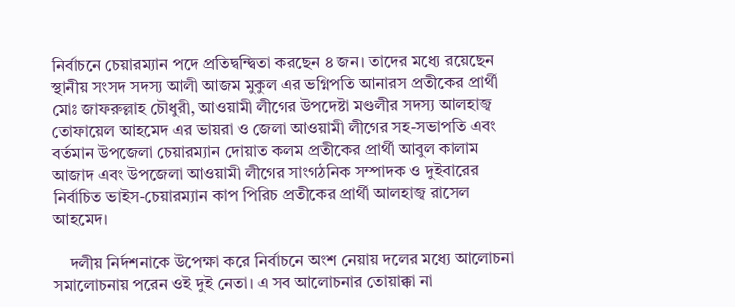নির্বাচনে চেয়ারম্যান পদে প্রতিদ্বন্দ্বিতা করছেন ৪ জন। তাদের মধ্যে রয়েছেন স্থানীয় সংসদ সদস্য আলী আজম মুকুল এর ভগ্নিপতি আনারস প্রতীকের প্রার্থী মোঃ জাফরুল্লাহ চৌধুরী, আওয়ামী লীগের উপদেষ্টা মণ্ডলীর সদস্য আলহাজ্ব তোফায়েল আহমেদ এর ভায়রা ও জেলা আওয়ামী লীগের সহ-সভাপতি এবং বর্তমান উপজেলা চেয়ারম্যান দোয়াত কলম প্রতীকের প্রার্থী আবুল কালাম আজাদ এবং উপজেলা আওয়ামী লীগের সাংগঠনিক সম্পাদক ও দুইবারের নির্বাচিত ভাইস-চেয়ারম্যান কাপ পিরিচ প্রতীকের প্রার্থী আলহাজ্ব রাসেল আহমেদ।

    দলীয় নির্দশনাকে উপেক্ষা করে নির্বাচনে অংশ নেয়ায় দলের মধ্যে আলোচনা সমালোচনায় পরেন ওই দুই নেতা। এ সব আলোচনার তোয়াক্কা না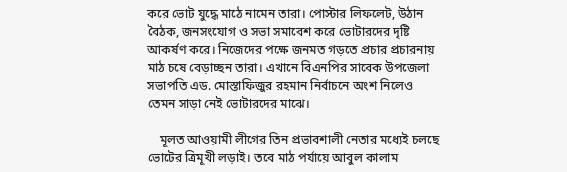করে ভোট যুদ্ধে মাঠে নামেন তারা। পোস্টার লিফলেট, উঠান বৈঠক, জনসংযোগ ও সভা সমাবেশ করে ভোটারদের দৃষ্টি আকর্ষণ করে। নিজেদের পক্ষে জনমত গড়তে প্রচার প্রচারনায় মাঠ চষে বেড়াচ্ছন তারা। এখানে বিএনপির সাবেক উপজেলা সভাপতি এড. মোস্তাফিজুর রহমান নির্বাচনে অংশ নিলেও তেমন সাড়া নেই ভোটারদের মাঝে।

    মূলত আওয়ামী লীগের তিন প্রভাবশালী নেতার মধ্যেই চলছে ভোটের ত্রিমূখী লড়াই। তবে মাঠ পর্যায়ে আবুল কালাম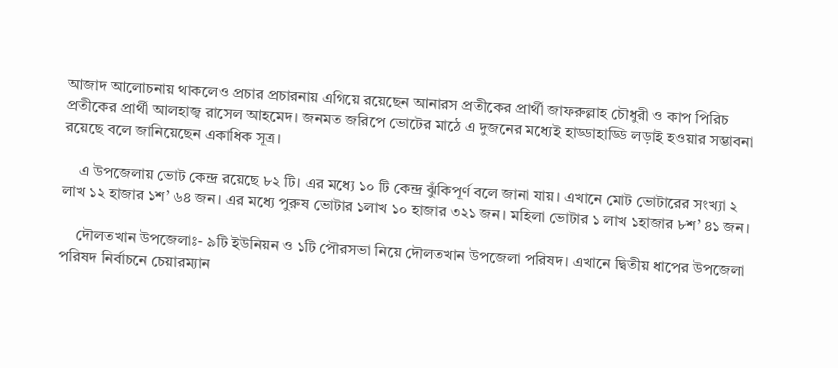আজাদ আলোচনায় থাকলেও প্রচার প্রচারনায় এগিয়ে রয়েছেন আনারস প্রতীকের প্রার্থী জাফরুল্লাহ চৌধুরী ও কাপ পিরিচ প্রতীকের প্রার্থী আলহাজ্ব রাসেল আহমেদ। জনমত জরিপে ভোটের মাঠে এ দুজনের মধ্যেই হাড্ডাহাড্ডি লড়াই হওয়ার সম্ভাবনা রয়েছে বলে জানিয়েছেন একাধিক সূত্র।

    এ উপজেলায় ভোট কেন্দ্র রয়েছে ৮২ টি। এর মধ্যে ১০ টি কেন্দ্র ঝুঁকিপূর্ণ বলে জানা যায়। এখানে মোট ভোটারের সংখ্যা ২ লাখ ১২ হাজার ১শ’ ৬৪ জন। এর মধ্যে পুরুষ ভোটার ১লাখ ১০ হাজার ৩২১ জন। মহিলা ভোটার ১ লাখ ১হাজার ৮শ’ ৪১ জন।

    দৌলতখান উপজেলাঃ- ৯টি ইউনিয়ন ও ১টি পৌরসভা নিয়ে দৌলতখান উপজেলা পরিষদ। এখানে দ্বিতীয় ধাপের উপজেলা পরিষদ নির্বাচনে চেয়ারম্যান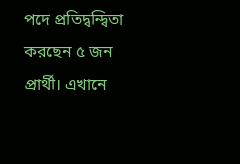পদে প্রতিদ্বন্দ্বিতা করছেন ৫ জন প্রার্থী। এখানে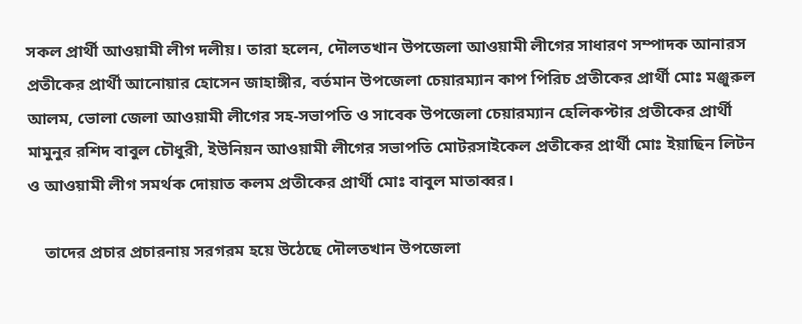সকল প্রার্থী আওয়ামী লীগ দলীয়। তারা হলেন, দৌলতখান উপজেলা আওয়ামী লীগের সাধারণ সম্পাদক আনারস প্রতীকের প্রার্থী আনোয়ার হোসেন জাহাঙ্গীর, বর্তমান উপজেলা চেয়ারম্যান কাপ পিরিচ প্রতীকের প্রার্থী মোঃ মঞ্জুরুল আলম, ভোলা জেলা আওয়ামী লীগের সহ-সভাপতি ও সাবেক উপজেলা চেয়ারম্যান হেলিকপ্টার প্রতীকের প্রার্থী মামুনুর রশিদ বাবুল চৌধুরী, ইউনিয়ন আওয়ামী লীগের সভাপতি মোটরসাইকেল প্রতীকের প্রার্থী মোঃ ইয়াছিন লিটন ও আওয়ামী লীগ সমর্থক দোয়াত কলম প্রতীকের প্রার্থী মোঃ বাবুল মাতাব্বর।

    তাদের প্রচার প্রচারনায় সরগরম হয়ে উঠেছে দৌলতখান উপজেলা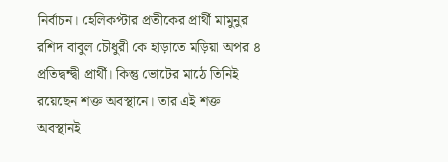নির্বাচন। হেলিকপ্টার প্রতীকের প্রার্থী মামুনুর রশিদ বাবুল চৌধুরী কে হাড়াতে মড়িয়া অপর ৪ প্রতিদ্বন্দ্বী প্রার্থী। কিন্তু ভোটের মাঠে তিনিই রয়েছেন শক্ত অবস্থানে। তার এই শক্ত অবস্থানই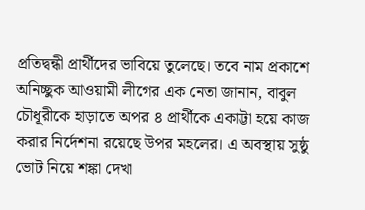প্রতিদ্বন্ধী প্রার্থীদের ভাবিয়ে তুলেছে। তবে নাম প্রকাশে অনিচ্ছুক আওয়ামী লীগের এক নেতা জানান, বাবুল চৌধূরীকে হাড়াতে অপর ৪ প্রার্থীকে একাট্টা হয়ে কাজ করার নির্দেশনা রয়েছে উপর মহলের। এ অবস্থায় সুষ্ঠু ভোট নিয়ে শঙ্কা দেখা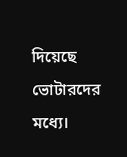দিয়েছে ভোটারদের মধ্যে।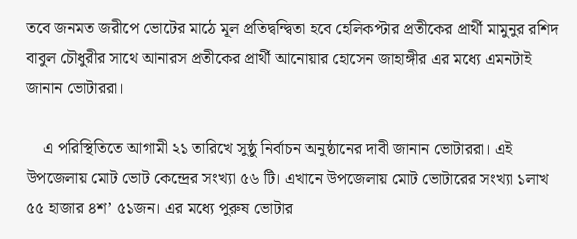তবে জনমত জরীপে ভোটের মাঠে মূল প্রতিদ্বন্দ্বিতা হবে হেলিকপ্টার প্রতীকের প্রার্থী মামুনুর রশিদ বাবুল চৌধুরীর সাথে আনারস প্রতীকের প্রার্থী আনোয়ার হোসেন জাহাঙ্গীর এর মধ্যে এমনটাই জানান ভোটাররা।

    এ পরিস্থিতিতে আগামী ২১ তারিখে সুষ্ঠু নির্বাচন অনুষ্ঠানের দাবী জানান ভোটাররা। এই উপজেলায় মোট ভোট কেন্দ্রের সংখ্যা ৫৬ টি। এখানে উপজেলায় মোট ভোটারের সংখ্যা ১লাখ ৫৫ হাজার ৪শ’ ৫১জন। এর মধ্যে পুরুষ ভোটার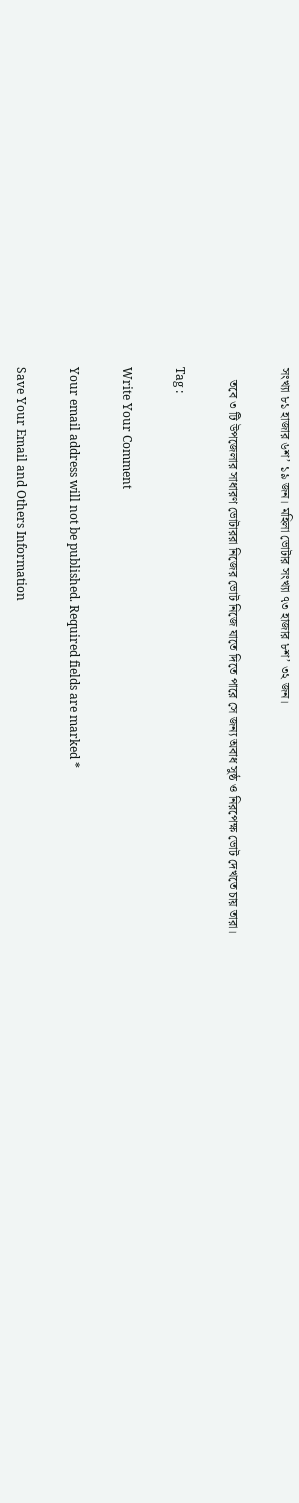সংখ্যা ৮১ হাজার ৬শ’ ১৯ জন। মহিলা ভোটার সংখ্যা ৭৩ হাজার ৮শ’ ৩২ জন।

    তবে ৩ টি উপজেলার সাধারণ ভোটাররা নিজের ভোট নিজে যাতে দিতে পারে সে জন্য অবাধ সুষ্ঠ ও নিরপেক্ষ ভোট দেখতে চায় তারা।

Tag :

Write Your Comment

Your email address will not be published. Required fields are marked *

Save Your Email and Others Information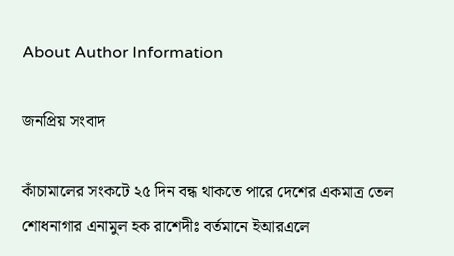About Author Information

জনপ্রিয় সংবাদ

কাঁচামালের সংকটে ২৫ দিন বন্ধ থাকতে পারে দেশের একমাত্র তেল শোধনাগার এনামুল হক রাশেদীঃ বর্তমানে ইআরএলে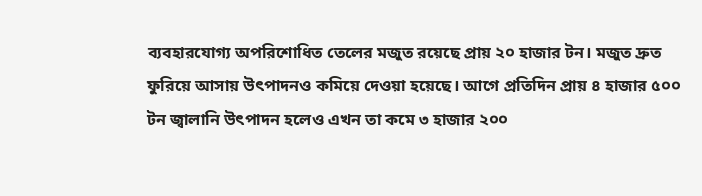ব্যবহারযোগ্য অপরিশোধিত তেলের মজুত রয়েছে প্রায় ২০ হাজার টন। মজুত দ্রুত ফুরিয়ে আসায় উৎপাদনও কমিয়ে দেওয়া হয়েছে। আগে প্রতিদিন প্রায় ৪ হাজার ৫০০ টন জ্বালানি উৎপাদন হলেও এখন তা কমে ৩ হাজার ২০০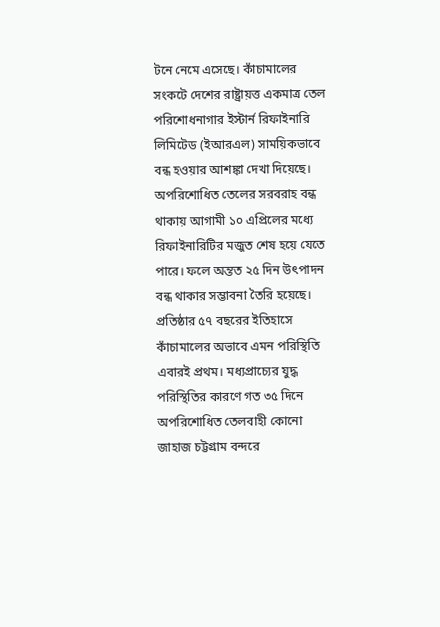টনে নেমে এসেছে। কাঁচামালের সংকটে দেশের রাষ্ট্রায়ত্ত একমাত্র তেল পরিশোধনাগার ইস্টার্ন রিফাইনারি লিমিটেড (ইআরএল) সাময়িকভাবে বন্ধ হওয়ার আশঙ্কা দেখা দিয়েছে। অপরিশোধিত তেলের সরবরাহ বন্ধ থাকায় আগামী ১০ এপ্রিলের মধ্যে রিফাইনারিটির মজুত শেষ হয়ে যেতে পারে। ফলে অন্তত ২৫ দিন উৎপাদন বন্ধ থাকার সম্ভাবনা তৈরি হয়েছে। প্রতিষ্ঠার ৫৭ বছরের ইতিহাসে কাঁচামালের অভাবে এমন পরিস্থিতি এবারই প্রথম। মধ্যপ্রাচ্যের যুদ্ধ পরিস্থিতির কারণে গত ৩৫ দিনে অপরিশোধিত তেলবাহী কোনো জাহাজ চট্টগ্রাম বন্দরে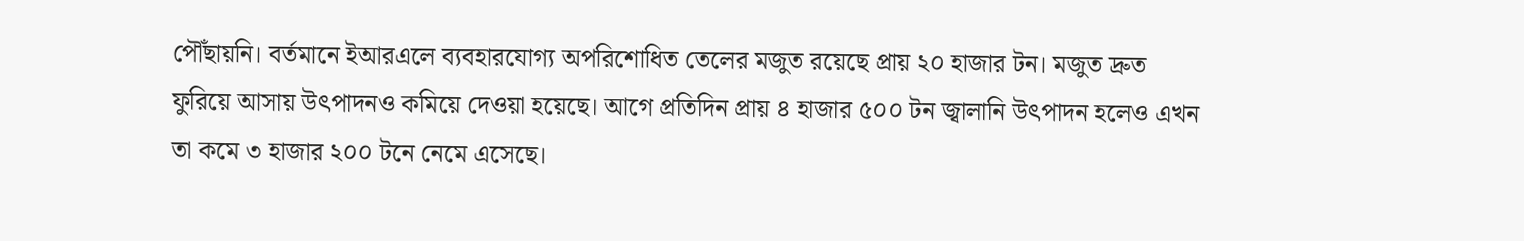পৌঁছায়নি। বর্তমানে ইআরএলে ব্যবহারযোগ্য অপরিশোধিত তেলের মজুত রয়েছে প্রায় ২০ হাজার টন। মজুত দ্রুত ফুরিয়ে আসায় উৎপাদনও কমিয়ে দেওয়া হয়েছে। আগে প্রতিদিন প্রায় ৪ হাজার ৫০০ টন জ্বালানি উৎপাদন হলেও এখন তা কমে ৩ হাজার ২০০ টনে নেমে এসেছে।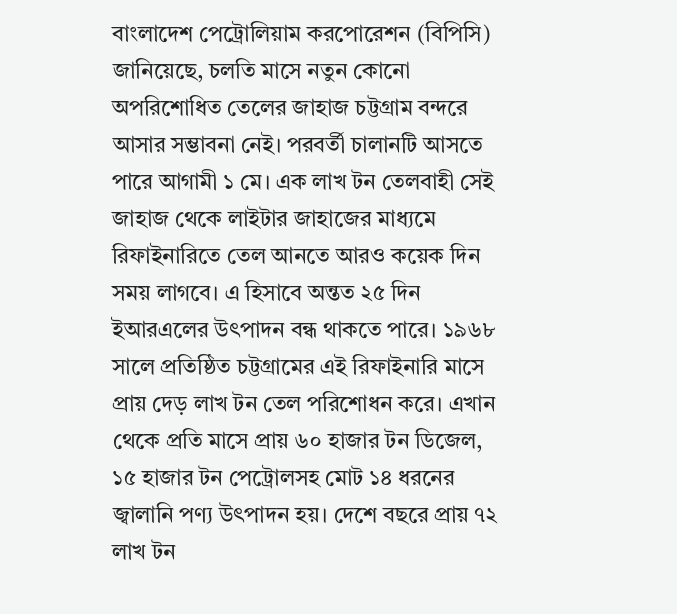বাংলাদেশ পেট্রোলিয়াম করপোরেশন (বিপিসি) জানিয়েছে, চলতি মাসে নতুন কোনো অপরিশোধিত তেলের জাহাজ চট্টগ্রাম বন্দরে আসার সম্ভাবনা নেই। পরবর্তী চালানটি আসতে পারে আগামী ১ মে। এক লাখ টন তেলবাহী সেই জাহাজ থেকে লাইটার জাহাজের মাধ্যমে রিফাইনারিতে তেল আনতে আরও কয়েক দিন সময় লাগবে। এ হিসাবে অন্তত ২৫ দিন ইআরএলের উৎপাদন বন্ধ থাকতে পারে। ১৯৬৮ সালে প্রতিষ্ঠিত চট্টগ্রামের এই রিফাইনারি মাসে প্রায় দেড় লাখ টন তেল পরিশোধন করে। এখান থেকে প্রতি মাসে প্রায় ৬০ হাজার টন ডিজেল, ১৫ হাজার টন পেট্রোলসহ মোট ১৪ ধরনের জ্বালানি পণ্য উৎপাদন হয়। দেশে বছরে প্রায় ৭২ লাখ টন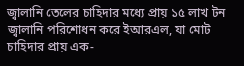জ্বালানি তেলের চাহিদার মধ্যে প্রায় ১৫ লাখ টন জ্বালানি পরিশোধন করে ইআরএল, যা মোট চাহিদার প্রায় এক-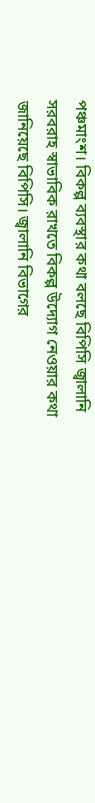পঞ্চমাংশ। বিকল্প ব্যবস্থার কথা বলছে বিপিসি জ্বালানি সরবরাহ স্বাভাবিক রাখতে বিকল্প উদ্যোগ নেওয়ার কথা জানিয়েছে বিপিসি। জ্বালানি বিভাগের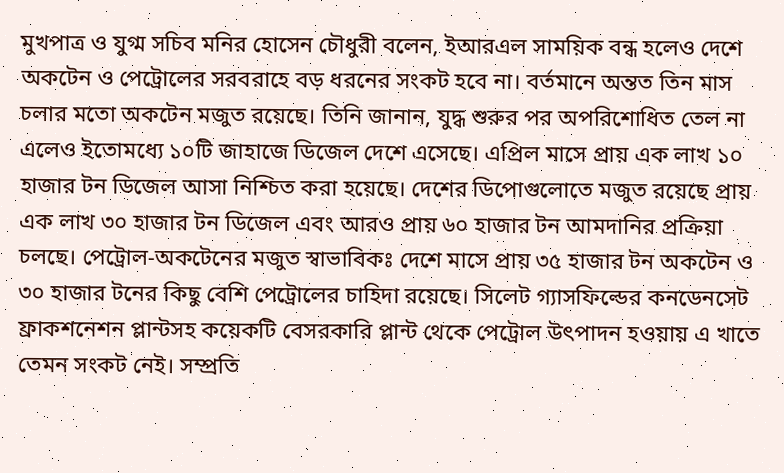মুখপাত্র ও যুগ্ম সচিব মনির হোসেন চৌধুরী বলেন, ইআরএল সাময়িক বন্ধ হলেও দেশে অকটেন ও পেট্রোলের সরবরাহে বড় ধরনের সংকট হবে না। বর্তমানে অন্তত তিন মাস চলার মতো অকটেন মজুত রয়েছে। তিনি জানান, যুদ্ধ শুরুর পর অপরিশোধিত তেল না এলেও ইতোমধ্যে ১০টি জাহাজে ডিজেল দেশে এসেছে। এপ্রিল মাসে প্রায় এক লাখ ১০ হাজার টন ডিজেল আসা নিশ্চিত করা হয়েছে। দেশের ডিপোগুলোতে মজুত রয়েছে প্রায় এক লাখ ৩০ হাজার টন ডিজেল এবং আরও প্রায় ৬০ হাজার টন আমদানির প্রক্রিয়া চলছে। পেট্রোল-অকটেনের মজুত স্বাভাবিকঃ দেশে মাসে প্রায় ৩৫ হাজার টন অকটেন ও ৩০ হাজার টনের কিছু বেশি পেট্রোলের চাহিদা রয়েছে। সিলেট গ্যাসফিল্ডের কনডেনসেট ফ্রাকশনেশন প্লান্টসহ কয়েকটি বেসরকারি প্লান্ট থেকে পেট্রোল উৎপাদন হওয়ায় এ খাতে তেমন সংকট নেই। সম্প্রতি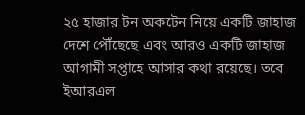২৫ হাজার টন অকটেন নিয়ে একটি জাহাজ দেশে পৌঁছেছে এবং আরও একটি জাহাজ আগামী সপ্তাহে আসার কথা রয়েছে। তবে ইআরএল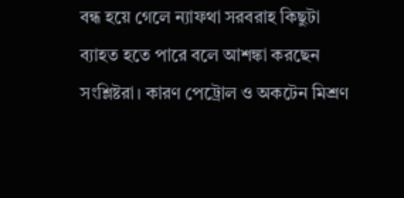বন্ধ হয়ে গেলে ন্যাফথা সরবরাহ কিছুটা ব্যাহত হতে পারে বলে আশঙ্কা করছেন সংশ্লিষ্টরা। কারণ পেট্রোল ও অকটেন মিশ্রণ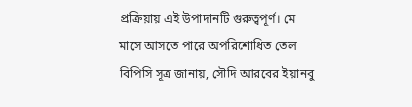প্রক্রিয়ায় এই উপাদানটি গুরুত্বপূর্ণ। মে মাসে আসতে পারে অপরিশোধিত তেল বিপিসি সূত্র জানায়, সৌদি আরবের ইয়ানবু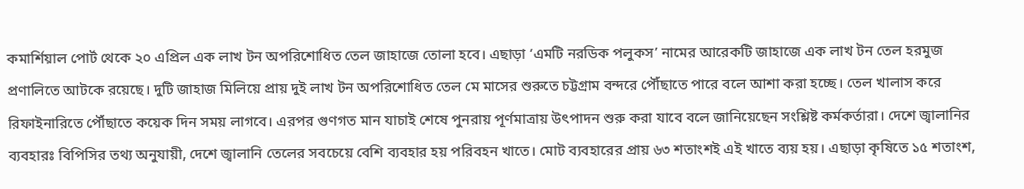কমার্শিয়াল পোর্ট থেকে ২০ এপ্রিল এক লাখ টন অপরিশোধিত তেল জাহাজে তোলা হবে। এছাড়া ‘এমটি নরডিক পলুকস’ নামের আরেকটি জাহাজে এক লাখ টন তেল হরমুজ প্রণালিতে আটকে রয়েছে। দুটি জাহাজ মিলিয়ে প্রায় দুই লাখ টন অপরিশোধিত তেল মে মাসের শুরুতে চট্টগ্রাম বন্দরে পৌঁছাতে পারে বলে আশা করা হচ্ছে। তেল খালাস করে রিফাইনারিতে পৌঁছাতে কয়েক দিন সময় লাগবে। এরপর গুণগত মান যাচাই শেষে পুনরায় পূর্ণমাত্রায় উৎপাদন শুরু করা যাবে বলে জানিয়েছেন সংশ্লিষ্ট কর্মকর্তারা। দেশে জ্বালানির ব্যবহারঃ বিপিসির তথ্য অনুযায়ী, দেশে জ্বালানি তেলের সবচেয়ে বেশি ব্যবহার হয় পরিবহন খাতে। মোট ব্যবহারের প্রায় ৬৩ শতাংশই এই খাতে ব্যয় হয়। এছাড়া কৃষিতে ১৫ শতাংশ,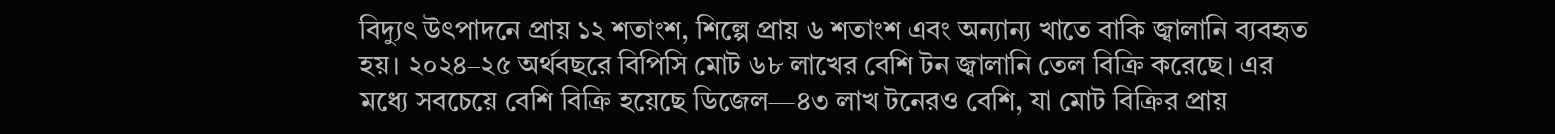বিদ্যুৎ উৎপাদনে প্রায় ১২ শতাংশ, শিল্পে প্রায় ৬ শতাংশ এবং অন্যান্য খাতে বাকি জ্বালানি ব্যবহৃত হয়। ২০২৪–২৫ অর্থবছরে বিপিসি মোট ৬৮ লাখের বেশি টন জ্বালানি তেল বিক্রি করেছে। এর মধ্যে সবচেয়ে বেশি বিক্রি হয়েছে ডিজেল—৪৩ লাখ টনেরও বেশি, যা মোট বিক্রির প্রায়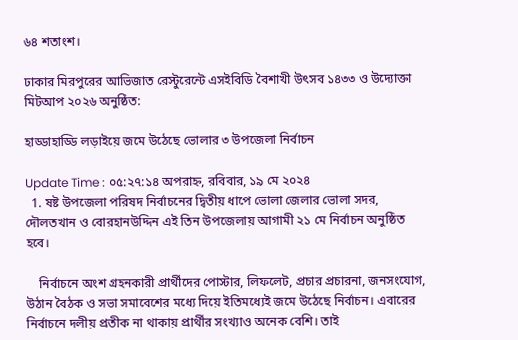৬৪ শতাংশ।

ঢাকার মিরপুরের আভিজাত রেস্টুরেন্টে এসইবিডি বৈশাখী উৎসব ১৪৩৩ ও উদ্যোক্তা মিটআপ ২০২৬ অনুষ্ঠিত:

হাড্ডাহাড্ডি লড়াইয়ে জমে উঠেছে ভোলার ৩ উপজেলা নির্বাচন

Update Time : ০৫:২৭:১৪ অপরাহ্ন, রবিবার, ১৯ মে ২০২৪
  1. ষষ্ট উপজেলা পরিষদ নির্বাচনের দ্বিতীয় ধাপে ভোলা জেলার ভোলা সদর, দৌলতখান ও বোরহানউদ্দিন এই তিন উপজেলায় আগামী ২১ মে নির্বাচন অনুষ্ঠিত হবে।

    নির্বাচনে অংশ গ্রহনকারী প্রার্থীদের পোস্টার, লিফলেট, প্রচার প্রচারনা, জনসংযোগ, উঠান বৈঠক ও সভা সমাবেশের মধ্যে দিয়ে ইতিমধ্যেই জমে উঠেছে নির্বাচন। এবারের নির্বাচনে দলীয় প্রতীক না থাকায় প্রার্থীর সংখ্যাও অনেক বেশি। তাই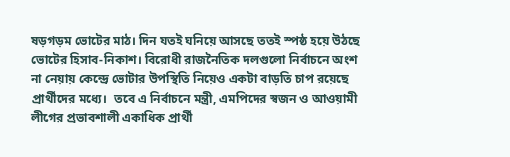ষড়গড়ম ভোটের মাঠ। দিন যতই ঘনিয়ে আসছে ততই স্পষ্ঠ হয়ে উঠছে ভোটের হিসাব-নিকাশ। বিরোধী রাজনৈতিক দলগুলো নির্বাচনে অংশ না নেয়ায় কেন্দ্রে ভোটার উপস্থিতি নিয়েও একটা বাড়তি চাপ রয়েছে প্রার্থীদের মধ্যে।  তবে এ নির্বাচনে মন্ত্রী, এমপিদের স্বজন ও আওয়ামী লীগের প্রভাবশালী একাধিক প্রার্থী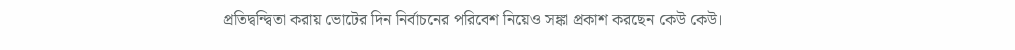প্রতিদ্বন্দ্বিতা করায় ভোটের দিন নির্বাচনের পরিবেশ নিয়েও সঙ্কা প্রকাশ করছেন কেউ কেউ।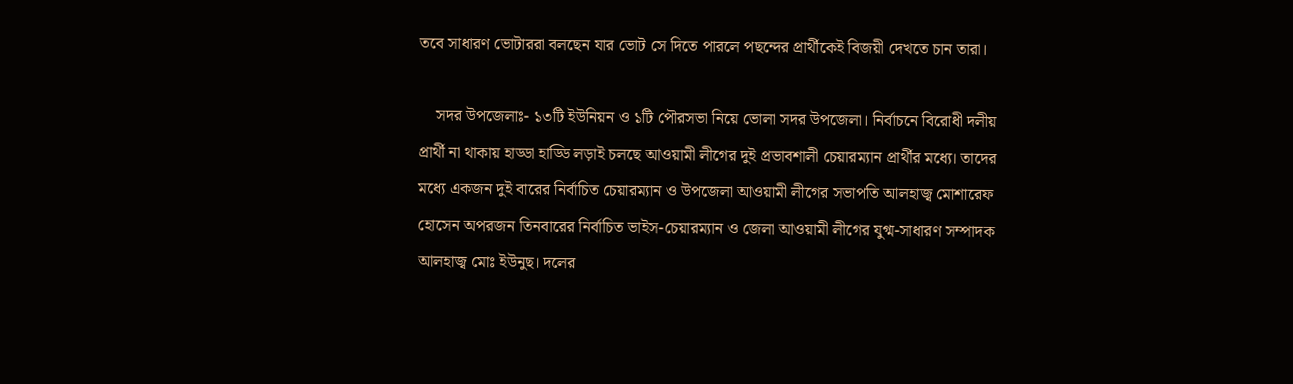তবে সাধারণ ভোটাররা বলছেন যার ভোট সে দিতে পারলে পছন্দের প্রার্থীকেই বিজয়ী দেখতে চান তারা।

    সদর উপজেলাঃ- ১৩টি ইউনিয়ন ও ১টি পৌরসভা নিয়ে ভোলা সদর উপজেলা। নির্বাচনে বিরোধী দলীয় প্রার্থী না থাকায় হাড্ডা হাড্ডি লড়াই চলছে আওয়ামী লীগের দুই প্রভাবশালী চেয়ারম্যান প্রার্থীর মধ্যে। তাদের মধ্যে একজন দুই বারের নির্বাচিত চেয়ারম্যান ও উপজেলা আওয়ামী লীগের সভাপতি আলহাজ্ব মোশারেফ হোসেন অপরজন তিনবারের নির্বাচিত ভাইস-চেয়ারম্যান ও জেলা আওয়ামী লীগের যুগ্ম-সাধারণ সম্পাদক আলহাজ্ব মোঃ ইউনুছ। দলের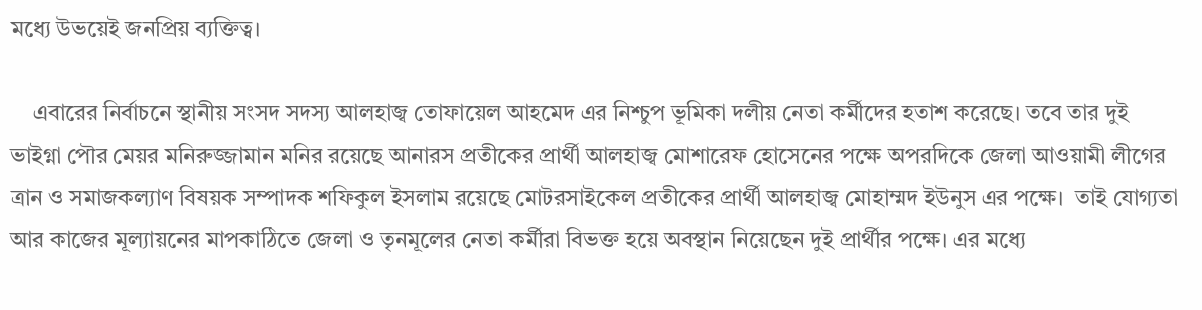মধ্যে উভয়েই জনপ্রিয় ব্যক্তিত্ব।

    এবারের নির্বাচনে স্থানীয় সংসদ সদস্য আলহাজ্ব তোফায়েল আহমেদ এর নিশ্চুপ ভূমিকা দলীয় নেতা কর্মীদের হতাশ করেছে। তবে তার দুই ভাইগ্না পৌর মেয়র মনিরুজ্জামান মনির রয়েছে আনারস প্রতীকের প্রার্থী আলহাজ্ব মোশারেফ হোসেনের পক্ষে অপরদিকে জেলা আওয়ামী লীগের ত্রান ও সমাজকল্যাণ বিষয়ক সম্পাদক শফিকুল ইসলাম রয়েছে মোটরসাইকেল প্রতীকের প্রার্থী আলহাজ্ব মোহাম্মদ ইউনুস এর পক্ষে।  তাই যোগ্যতা আর কাজের মূল্যায়নের মাপকাঠিতে জেলা ও তৃনমূলের নেতা কর্মীরা বিভক্ত হয়ে অবস্থান নিয়েছেন দুই প্রার্থীর পক্ষে। এর মধ্যে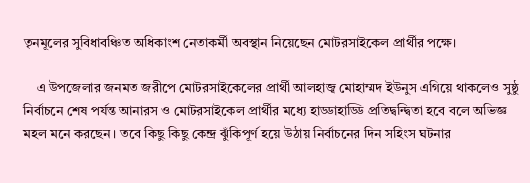তৃনমূলের সুবিধাবঞ্চিত অধিকাংশ নেতাকর্মী অবস্থান নিয়েছেন মোটরসাইকেল প্রার্থীর পক্ষে।

    এ উপজেলার জনমত জরীপে মোটরসাইকেলের প্রার্থী আলহাজ্ব মোহাম্মদ ইউনুস এগিয়ে থাকলেও সুষ্ঠু নির্বাচনে শেষ পর্যন্ত আনারস ও মোটরসাইকেল প্রার্থীর মধ্যে হাড্ডাহাড্ডি প্রতিদ্বন্দ্বিতা হবে বলে অভিজ্ঞ মহল মনে করছেন। তবে কিছু কিছু কেন্দ্র ঝুঁকিপূর্ণ হয়ে উঠায় নির্বাচনের দিন সহিংস ঘটনার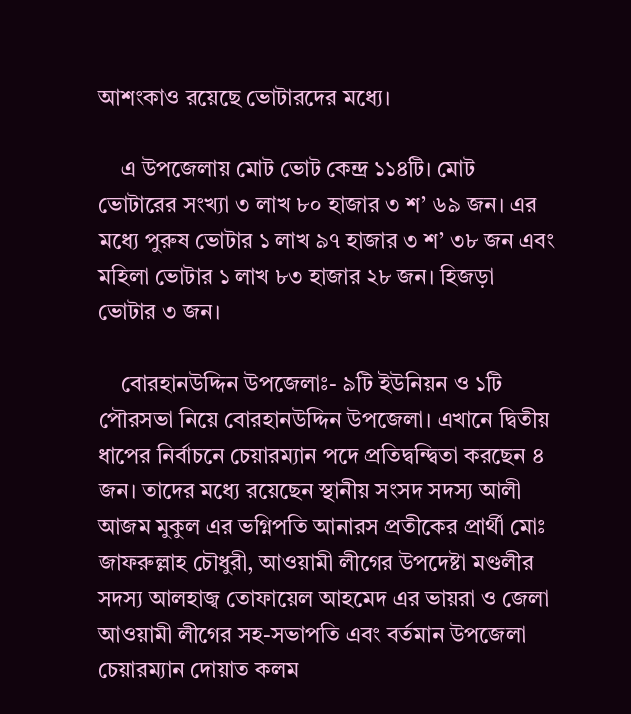আশংকাও রয়েছে ভোটারদের মধ্যে।

    এ উপজেলায় মোট ভোট কেন্দ্র ১১৪টি। মোট ভোটারের সংখ্যা ৩ লাখ ৮০ হাজার ৩ শ’ ৬৯ জন। এর মধ্যে পুরুষ ভোটার ১ লাখ ৯৭ হাজার ৩ শ’ ৩৮ জন এবং মহিলা ভোটার ১ লাখ ৮৩ হাজার ২৮ জন। হিজড়া ভোটার ৩ জন।

    বোরহানউদ্দিন উপজেলাঃ- ৯টি ইউনিয়ন ও ১টি পৌরসভা নিয়ে বোরহানউদ্দিন উপজেলা। এখানে দ্বিতীয় ধাপের নির্বাচনে চেয়ারম্যান পদে প্রতিদ্বন্দ্বিতা করছেন ৪ জন। তাদের মধ্যে রয়েছেন স্থানীয় সংসদ সদস্য আলী আজম মুকুল এর ভগ্নিপতি আনারস প্রতীকের প্রার্থী মোঃ জাফরুল্লাহ চৌধুরী, আওয়ামী লীগের উপদেষ্টা মণ্ডলীর সদস্য আলহাজ্ব তোফায়েল আহমেদ এর ভায়রা ও জেলা আওয়ামী লীগের সহ-সভাপতি এবং বর্তমান উপজেলা চেয়ারম্যান দোয়াত কলম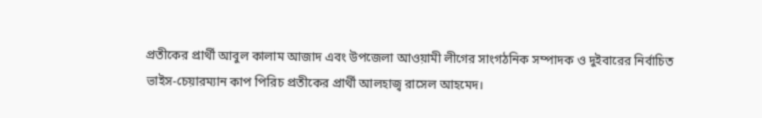প্রতীকের প্রার্থী আবুল কালাম আজাদ এবং উপজেলা আওয়ামী লীগের সাংগঠনিক সম্পাদক ও দুইবারের নির্বাচিত ভাইস-চেয়ারম্যান কাপ পিরিচ প্রতীকের প্রার্থী আলহাজ্ব রাসেল আহমেদ।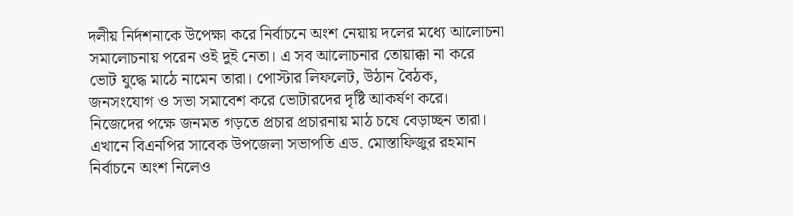দলীয় নির্দশনাকে উপেক্ষা করে নির্বাচনে অংশ নেয়ায় দলের মধ্যে আলোচনা সমালোচনায় পরেন ওই দুই নেতা। এ সব আলোচনার তোয়াক্কা না করে ভোট যুদ্ধে মাঠে নামেন তারা। পোস্টার লিফলেট, উঠান বৈঠক, জনসংযোগ ও সভা সমাবেশ করে ভোটারদের দৃষ্টি আকর্ষণ করে। নিজেদের পক্ষে জনমত গড়তে প্রচার প্রচারনায় মাঠ চষে বেড়াচ্ছন তারা। এখানে বিএনপির সাবেক উপজেলা সভাপতি এড. মোস্তাফিজুর রহমান নির্বাচনে অংশ নিলেও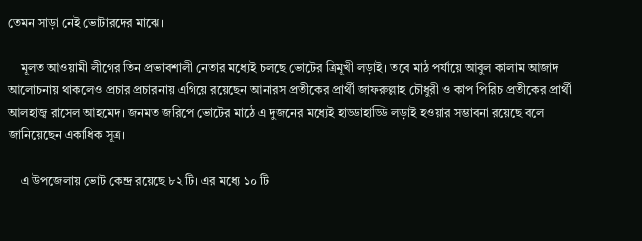তেমন সাড়া নেই ভোটারদের মাঝে।

    মূলত আওয়ামী লীগের তিন প্রভাবশালী নেতার মধ্যেই চলছে ভোটের ত্রিমূখী লড়াই। তবে মাঠ পর্যায়ে আবুল কালাম আজাদ আলোচনায় থাকলেও প্রচার প্রচারনায় এগিয়ে রয়েছেন আনারস প্রতীকের প্রার্থী জাফরুল্লাহ চৌধুরী ও কাপ পিরিচ প্রতীকের প্রার্থী আলহাজ্ব রাসেল আহমেদ। জনমত জরিপে ভোটের মাঠে এ দুজনের মধ্যেই হাড্ডাহাড্ডি লড়াই হওয়ার সম্ভাবনা রয়েছে বলে জানিয়েছেন একাধিক সূত্র।

    এ উপজেলায় ভোট কেন্দ্র রয়েছে ৮২ টি। এর মধ্যে ১০ টি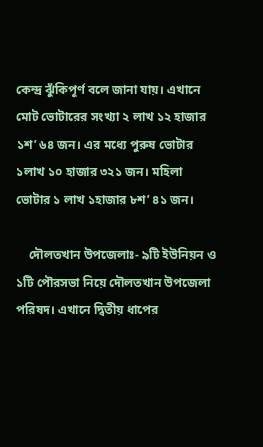কেন্দ্র ঝুঁকিপূর্ণ বলে জানা যায়। এখানে মোট ভোটারের সংখ্যা ২ লাখ ১২ হাজার ১শ’ ৬৪ জন। এর মধ্যে পুরুষ ভোটার ১লাখ ১০ হাজার ৩২১ জন। মহিলা ভোটার ১ লাখ ১হাজার ৮শ’ ৪১ জন।

    দৌলতখান উপজেলাঃ- ৯টি ইউনিয়ন ও ১টি পৌরসভা নিয়ে দৌলতখান উপজেলা পরিষদ। এখানে দ্বিতীয় ধাপের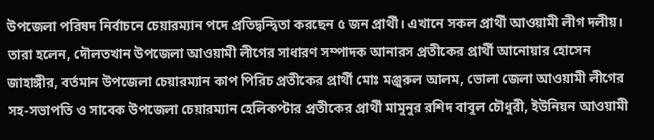উপজেলা পরিষদ নির্বাচনে চেয়ারম্যান পদে প্রতিদ্বন্দ্বিতা করছেন ৫ জন প্রার্থী। এখানে সকল প্রার্থী আওয়ামী লীগ দলীয়। তারা হলেন, দৌলতখান উপজেলা আওয়ামী লীগের সাধারণ সম্পাদক আনারস প্রতীকের প্রার্থী আনোয়ার হোসেন জাহাঙ্গীর, বর্তমান উপজেলা চেয়ারম্যান কাপ পিরিচ প্রতীকের প্রার্থী মোঃ মঞ্জুরুল আলম, ভোলা জেলা আওয়ামী লীগের সহ-সভাপতি ও সাবেক উপজেলা চেয়ারম্যান হেলিকপ্টার প্রতীকের প্রার্থী মামুনুর রশিদ বাবুল চৌধুরী, ইউনিয়ন আওয়ামী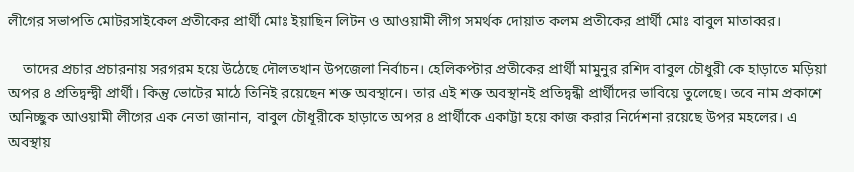লীগের সভাপতি মোটরসাইকেল প্রতীকের প্রার্থী মোঃ ইয়াছিন লিটন ও আওয়ামী লীগ সমর্থক দোয়াত কলম প্রতীকের প্রার্থী মোঃ বাবুল মাতাব্বর।

    তাদের প্রচার প্রচারনায় সরগরম হয়ে উঠেছে দৌলতখান উপজেলা নির্বাচন। হেলিকপ্টার প্রতীকের প্রার্থী মামুনুর রশিদ বাবুল চৌধুরী কে হাড়াতে মড়িয়া অপর ৪ প্রতিদ্বন্দ্বী প্রার্থী। কিন্তু ভোটের মাঠে তিনিই রয়েছেন শক্ত অবস্থানে। তার এই শক্ত অবস্থানই প্রতিদ্বন্ধী প্রার্থীদের ভাবিয়ে তুলেছে। তবে নাম প্রকাশে অনিচ্ছুক আওয়ামী লীগের এক নেতা জানান, বাবুল চৌধূরীকে হাড়াতে অপর ৪ প্রার্থীকে একাট্টা হয়ে কাজ করার নির্দেশনা রয়েছে উপর মহলের। এ অবস্থায়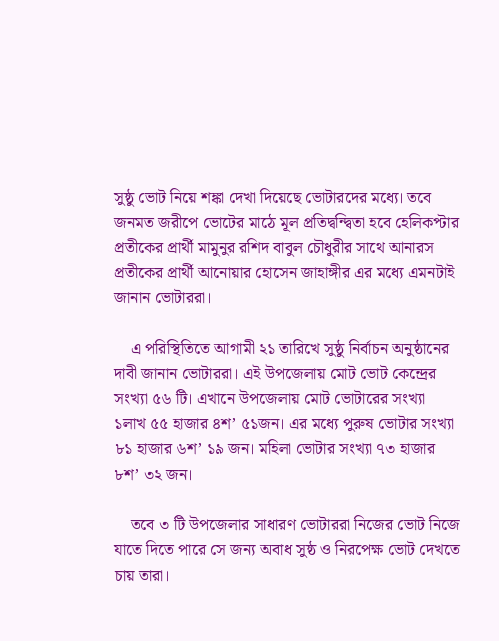সুষ্ঠু ভোট নিয়ে শঙ্কা দেখা দিয়েছে ভোটারদের মধ্যে। তবে জনমত জরীপে ভোটের মাঠে মূল প্রতিদ্বন্দ্বিতা হবে হেলিকপ্টার প্রতীকের প্রার্থী মামুনুর রশিদ বাবুল চৌধুরীর সাথে আনারস প্রতীকের প্রার্থী আনোয়ার হোসেন জাহাঙ্গীর এর মধ্যে এমনটাই জানান ভোটাররা।

    এ পরিস্থিতিতে আগামী ২১ তারিখে সুষ্ঠু নির্বাচন অনুষ্ঠানের দাবী জানান ভোটাররা। এই উপজেলায় মোট ভোট কেন্দ্রের সংখ্যা ৫৬ টি। এখানে উপজেলায় মোট ভোটারের সংখ্যা ১লাখ ৫৫ হাজার ৪শ’ ৫১জন। এর মধ্যে পুরুষ ভোটার সংখ্যা ৮১ হাজার ৬শ’ ১৯ জন। মহিলা ভোটার সংখ্যা ৭৩ হাজার ৮শ’ ৩২ জন।

    তবে ৩ টি উপজেলার সাধারণ ভোটাররা নিজের ভোট নিজে যাতে দিতে পারে সে জন্য অবাধ সুষ্ঠ ও নিরপেক্ষ ভোট দেখতে চায় তারা।